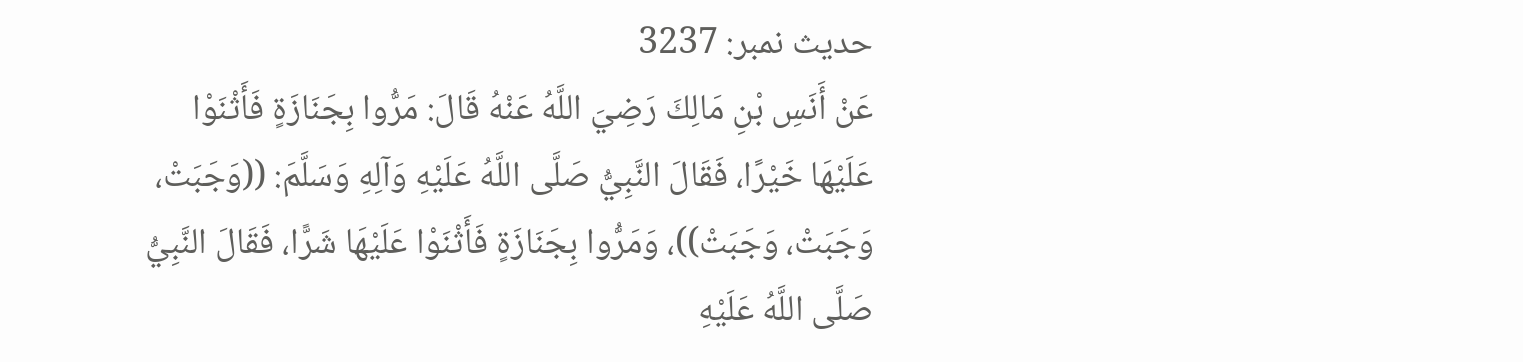حدیث نمبر: 3237
عَنْ أَنَسِ بْنِ مَالِكَ رَضِيَ اللَّهُ عَنْهُ قَالَ: مَرُّوا بِجَنَازَةٍ فَأَثْنَوْا عَلَيْهَا خَيْرًا، فَقَالَ النَّبِيُّ صَلَّى اللَّهُ عَلَيْهِ وَآلِهِ وَسَلَّمَ: ((وَجَبَتْ، وَجَبَتْ، وَجَبَتْ))، وَمَرُّوا بِجَنَازَةٍ فَأَثْنَوْا عَلَيْهَا شَرًّا، فَقَالَ النَّبِيُّ صَلَّى اللَّهُ عَلَيْهِ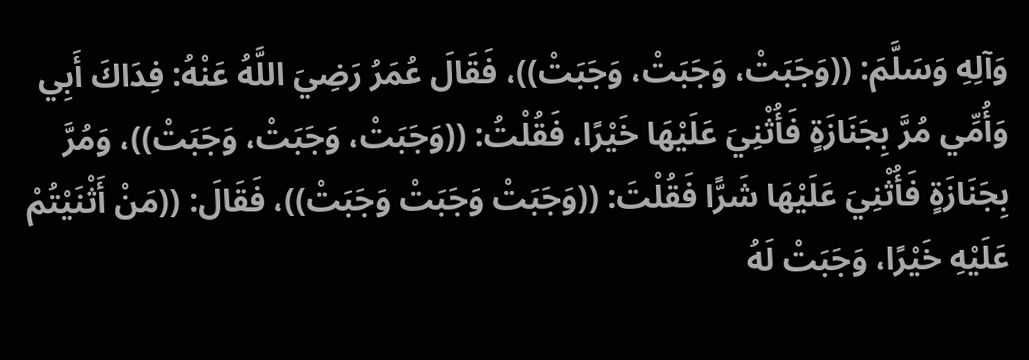وَآلِهِ وَسَلَّمَ: ((وَجَبَتْ، وَجَبَتْ، وَجَبَتْ))، فَقَالَ عُمَرُ رَضِيَ اللَّهُ عَنْهُ: فِدَاكَ أَبِي وَأُمِّي مُرَّ بِجَنَازَةٍ فَأُثْنِيَ عَلَيْهَا خَيْرًا، فَقُلْتُ: ((وَجَبَتْ، وَجَبَتْ، وَجَبَتْ))، وَمُرَّ بِجَنَازَةٍ فَأُثْنِيَ عَلَيْهَا شَرًّا فَقُلْتَ: ((وَجَبَتْ وَجَبَتْ وَجَبَتْ))، فَقَالَ: ((مَنْ أَثْنَيْتُمْ عَلَيْهِ خَيْرًا، وَجَبَتْ لَهُ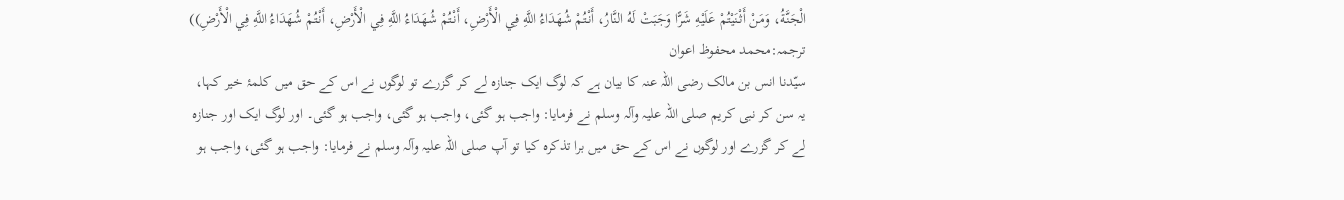الْجَنَّةُ، وَمَنْ أَثْنَيْتُمْ عَلَيْهِ شَرًّا وَجَبَتْ لَهُ النَّارُ، أَنْتُمْ شُهَدَاءُ اللَّهِ فِي الْأَرْضِ، أَنْتُمْ شُهَدَاءُ اللَّهِ فِي الْأَرْضِ، أَنْتُمْ شُهَدَاءُ اللَّهِ فِي الْأَرْضِ))
ترجمہ:محمد محفوظ اعوان
سیّدنا انس بن مالک رضی اللہ عنہ کا بیان ہے کہ لوگ ایک جنازہ لے کر گزرے تو لوگوں نے اس کے حق میں کلمۂ خیر کہا، یہ سن کر نبی کریم صلی اللہ علیہ وآلہ وسلم نے فرمایا: واجب ہو گئی، واجب ہو گئی، واجب ہو گئی۔ اور لوگ ایک اور جنازہ لے کر گزرے اور لوگوں نے اس کے حق میں برا تذکرہ کیا تو آپ صلی اللہ علیہ وآلہ وسلم نے فرمایا: واجب ہو گئی، واجب ہو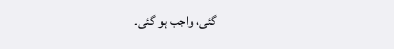گئی، واجب ہو گئی۔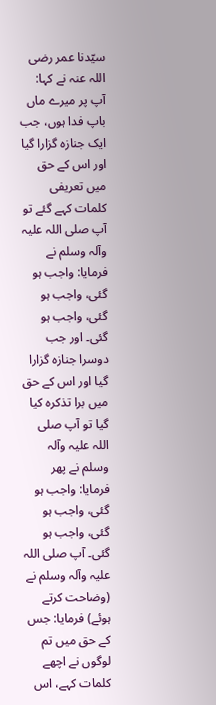سیّدنا عمر رضی اللہ عنہ نے کہا: آپ پر میرے ماں باپ فدا ہوں، جب ایک جنازہ گزارا گیا اور اس کے حق میں تعریفی کلمات کہے گئے تو آپ صلی اللہ علیہ وآلہ وسلم نے فرمایا: واجب ہو گئی، واجب ہو گئی، واجب ہو گئی۔ اور جب دوسرا جنازہ گزارا گیا اور اس کے حق میں برا تذکرہ کیا گیا تو آپ صلی اللہ علیہ وآلہ وسلم نے پھر فرمایا: واجب ہو گئی، واجب ہو گئی، واجب ہو گئی۔ آپ صلی اللہ علیہ وآلہ وسلم نے (وضاحت کرتے ہوئے) فرمایا: جس کے حق میں تم لوگوں نے اچھے کلمات کہے، اس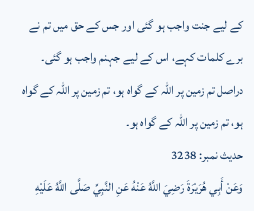کے لیے جنت واجب ہو گئی اور جس کے حق میں تم نے برے کلمات کہے، اس کے لیے جہنم واجب ہو گئی۔ دراصل تم زمین پر اللہ کے گواہ ہو، تم زمین پر اللہ کے گواہ ہو، تم زمین پر اللہ کے گواہ ہو۔
حدیث نمبر: 3238
وَعَنْ أَبِي هُرَيْرَةَ رَضِيَ اللَّهُ عَنْهُ عَنِ النَّبِيِّ صَلَّى اللَّهُ عَلَيْهِ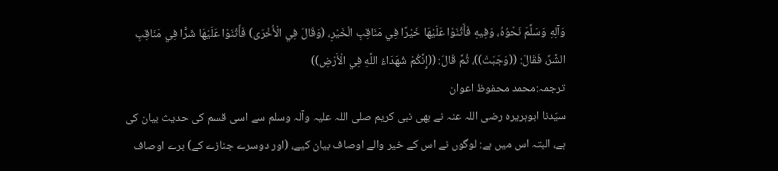وَآلِهِ وَسَلَّمَ نَحْوُهُ، وَفِيهِ فَأَثْنَوْا عَلَيْهَا خَيْرًا فِي مَنَاقِبِ الْخَيْرِ، (وَقَالَ فِي الْأُخْرَى) فَأَثْنَوْا عَلَيْهَا شَرًّا فِي مَنَاقِبِ الشَّرِّ، فَقَالَ: ((وَجَبَتْ))، ثُمَّ قَالَ: ((إِنَّكُمْ شُهَدَاءُ اللَّهِ فِي الْأَرْضِ))
ترجمہ:محمد محفوظ اعوان
سیّدنا ابوہریرہ رضی اللہ عنہ نے بھی نبی کریم صلی اللہ علیہ وآلہ وسلم سے اسی قسم کی حدیث بیان کی ہے، البتہ اس میں ہے: لوگوں نے اس کے خیر والے اوصاف بیان کیے، (اور دوسرے جنازے کے) برے اوصاف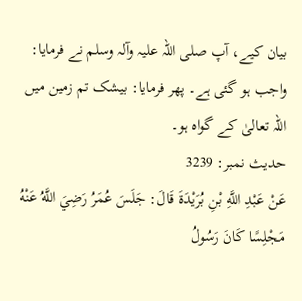بیان کیے، آپ صلی اللہ علیہ وآلہ وسلم نے فرمایا: واجب ہو گئی ہے۔ پھر فرمایا: بیشک تم زمین میں اللہ تعالیٰ کے گواہ ہو۔
حدیث نمبر: 3239
عَنْ عَبْدِ اللَّهِ بْنِ بُرَيْدَةَ قَالَ: جَلَسَ عُمَرُ رَضِيَ اللَّهُ عَنْهُ مَجْلِسًا كَانَ رَسُولُ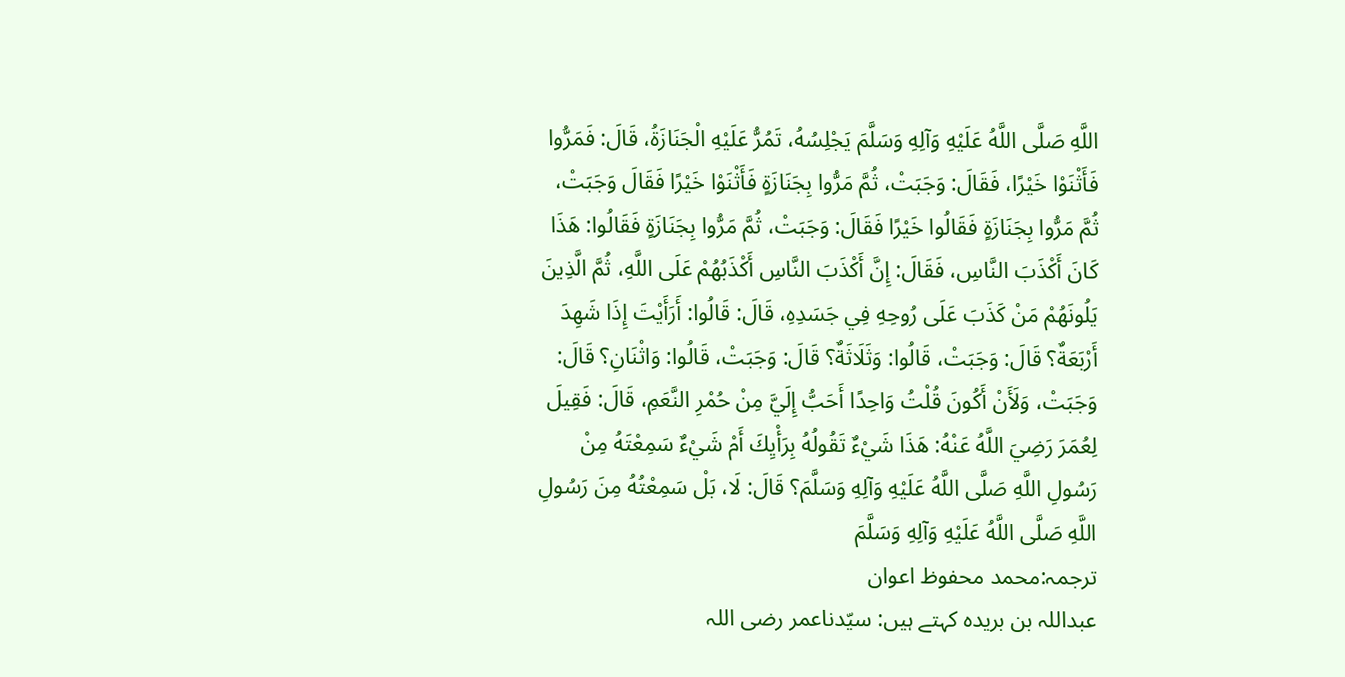اللَّهِ صَلَّى اللَّهُ عَلَيْهِ وَآلِهِ وَسَلَّمَ يَجْلِسُهُ، تَمُرُّ عَلَيْهِ الْجَنَازَةُ، قَالَ: فَمَرُّوا فَأَثْنَوْا خَيْرًا، فَقَالَ: وَجَبَتْ، ثُمَّ مَرُّوا بِجَنَازَةٍ فَأَثْنَوْا خَيْرًا فَقَالَ وَجَبَتْ، ثُمَّ مَرُّوا بِجَنَازَةٍ فَقَالُوا خَيْرًا فَقَالَ: وَجَبَتْ، ثُمَّ مَرُّوا بِجَنَازَةٍ فَقَالُوا: هَذَا كَانَ أَكْذَبَ النَّاسِ، فَقَالَ: إِنَّ أَكْذَبَ النَّاسِ أَكْذَبُهُمْ عَلَى اللَّهِ، ثُمَّ الَّذِينَ يَلُونَهُمْ مَنْ كَذَبَ عَلَى رُوحِهِ فِي جَسَدِهِ، قَالَ: قَالُوا: أَرَأَيْتَ إِذَا شَهِدَ أَرْبَعَةٌ؟ قَالَ: وَجَبَتْ، قَالُوا: وَثَلَاثَةٌ؟ قَالَ: وَجَبَتْ، قَالُوا: وَاثْنَانِ؟ قَالَ: وَجَبَتْ، وَلَأَنْ أَكُونَ قُلْتُ وَاحِدًا أَحَبُّ إِلَيَّ مِنْ حُمْرِ النَّعَمِ، قَالَ: فَقِيلَ لِعُمَرَ رَضِيَ اللَّهُ عَنْهُ: هَذَا شَيْءٌ تَقُولُهُ بِرَأْيِكَ أَمْ شَيْءٌ سَمِعْتَهُ مِنْ رَسُولِ اللَّهِ صَلَّى اللَّهُ عَلَيْهِ وَآلِهِ وَسَلَّمَ؟ قَالَ: لَا، بَلْ سَمِعْتُهُ مِنَ رَسُولِ اللَّهِ صَلَّى اللَّهُ عَلَيْهِ وَآلِهِ وَسَلَّمَ
ترجمہ:محمد محفوظ اعوان
عبداللہ بن بریدہ کہتے ہیں: سیّدناعمر رضی اللہ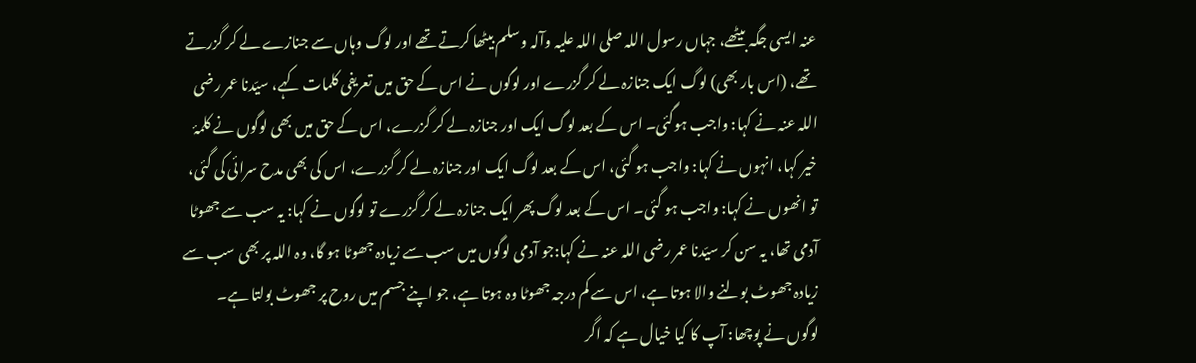عنہ ایسی جگہ بیٹھے، جہاں رسول اللہ صلی اللہ علیہ وآلہ وسلم بیٹھا کرتے تھے اور لوگ وہاں سے جنازے لے کر گزرتے تھے، (اس بار بھی) لوگ ایک جنازہ لے کر گزرے اور لوگوں نے اس کے حق میں تعریفی کلمات کہے، سیّدنا عمر رضی اللہ عنہ نے کہا: واجب ہوگئی۔ اس کے بعد لوگ ایک اور جنازہ لے کر گزرے، اس کے حق میں بھی لوگوں نے کلمۂ خیر کہا، انہوں نے کہا: واجب ہو گئی، اس کے بعد لوگ ایک اور جنازہ لے کر گزرے، اس کی بھی مدح سرائی کی گئی، تو انھوں نے کہا: واجب ہو گئی۔ اس کے بعد لوگ پھر ایک جنازہ لے کر گزرے تو لوگوں نے کہا: یہ سب سے جھوٹا آدمی تھا، یہ سن کر سیّدنا عمر رضی اللہ عنہ نے کہا:جو آدمی لوگوں میں سب سے زیادہ جھوٹا ہو گا، وہ اللہ پر بھی سب سے زیادہ جھوٹ بولنے والا ہوتا ہے، اس سے کم درجہ جھوٹا وہ ہوتا ہے، جو اپنے جسم میں روح پر جھوٹ بولتا ہے۔ لوگوں نے پوچھا: آپ کا کیا خیال ہے کہ اگر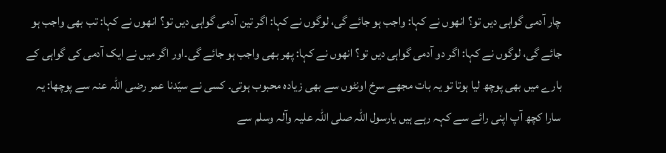چار آدمی گواہی دیں تو؟ انھوں نے کہا: واجب ہو جائے گی، لوگوں نے کہا: اگر تین آدمی گواہی دیں تو؟ انھوں نے کہا: تب بھی واجب ہو جائے گی، لوگوں نے کہا: اگر دو آدمی گواہی دیں تو؟ انھوں نے کہا: پھر بھی واجب ہو جائے گی۔اور اگر میں نے ایک آدمی کی گواہی کے بارے میں بھی پوچھ لیا ہوتا تو یہ بات مجھے سرخ اونٹوں سے بھی زیادہ محبوب ہوتی۔ کسی نے سیّدنا عمر رضی اللہ عنہ سے پوچھا: یہ سارا کچھ آپ اپنی رائے سے کہہ رہے ہیں یارسول اللہ صلی اللہ علیہ وآلہ وسلم سے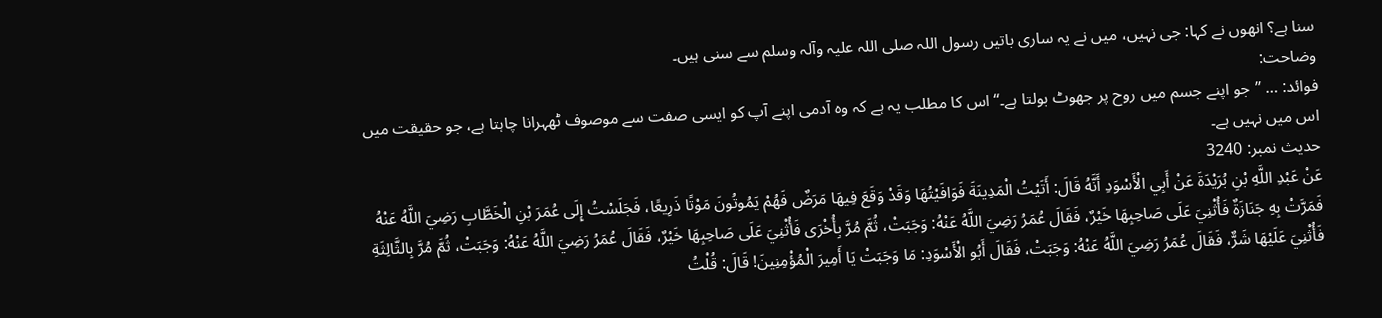سنا ہے؟ انھوں نے کہا: جی نہیں، میں نے یہ ساری باتیں رسول اللہ صلی اللہ علیہ وآلہ وسلم سے سنی ہیں۔
وضاحت:
فوائد: … ’’جو اپنے جسم میں روح پر جھوٹ بولتا ہے۔‘‘ اس کا مطلب یہ ہے کہ وہ آدمی اپنے آپ کو ایسی صفت سے موصوف ٹھہرانا چاہتا ہے، جو حقیقت میں اس میں نہیں ہے۔
حدیث نمبر: 3240
عَنْ عَبْدِ اللَّهِ بْنِ بُرَيْدَةَ عَنْ أَبِي الْأَسْوَدِ أَنَّهُ قَالَ: أَتَيْتُ الْمَدِينَةَ فَوَافَيْتُهَا وَقَدْ وَقَعَ فِيهَا مَرَضٌ فَهُمْ يَمُوتُونَ مَوْتًا ذَرِيعًا، فَجَلَسْتُ إِلَى عُمَرَ بْنِ الْخَطَّابِ رَضِيَ اللَّهُ عَنْهُ فَمَرَّتْ بِهِ جَنَازَةٌ فَأُثْنِيَ عَلَى صَاحِبِهَا خَيْرٌ، فَقَالَ عُمَرُ رَضِيَ اللَّهُ عَنْهُ: وَجَبَتْ، ثُمَّ مُرَّ بِأُخْرَى فَأُثْنِيَ عَلَى صَاحِبِهَا خَيْرٌ، فَقَالَ عُمَرُ رَضِيَ اللَّهُ عَنْهُ: وَجَبَتْ، ثُمَّ مُرَّ بِالثَّالِثَةِ فَأُثْنِيَ عَلَيْهَا شَرٌّ، فَقَالَ عُمَرُ رَضِيَ اللَّهُ عَنْهُ: وَجَبَتْ، فَقَالَ أَبُو الْأَسْوَدِ: مَا وَجَبَتْ يَا أَمِيرَ الْمُؤْمِنِينَ! قَالَ: قُلْتُ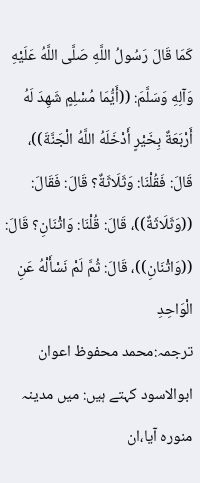كَمَا قَالَ رَسُولُ اللَّهِ صَلَّى اللَّهُ عَلَيْهِ وَآلِهِ وَسَلَّمَ: ((أَيُّمَا مُسْلِمٍ شَهِدَ لَهُ أَرْبَعَةٌ بِخَيْرٍ أَدْخَلَهُ اللَّهُ الْجَنَّةَ))، قَالَ: فَقُلْنَا: وَثَلَاثَةٌ؟ قَالَ: فَقَالَ: ((وَثَلَاثَةٌ))، قَالَ: قُلْنَا: وَاثْنَانِ؟ قَالَ: ((وَاثْنَانِ))، قَالَ: ثُمَّ لَمْ نَسْأَلْهُ عَنِ الْوَاحِدِ
ترجمہ:محمد محفوظ اعوان
ابوالاسود کہتے ہیں: میں مدینہ منورہ آیا،ان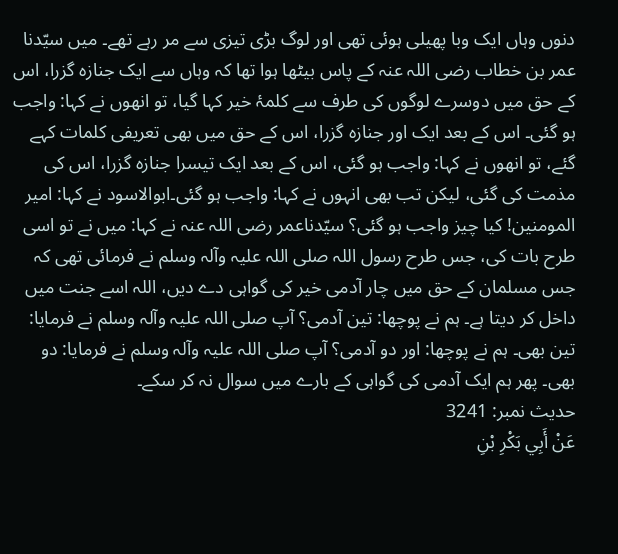دنوں وہاں ایک وبا پھیلی ہوئی تھی اور لوگ بڑی تیزی سے مر رہے تھے۔ میں سیّدنا عمر بن خطاب رضی اللہ عنہ کے پاس بیٹھا ہوا تھا کہ وہاں سے ایک جنازہ گزرا، اس کے حق میں دوسرے لوگوں کی طرف سے کلمۂ خیر کہا گیا، تو انھوں نے کہا: واجب ہو گئی۔ اس کے بعد ایک اور جنازہ گزرا، اس کے حق میں بھی تعریفی کلمات کہے گئے، تو انھوں نے کہا: واجب ہو گئی، اس کے بعد ایک تیسرا جنازہ گزرا، اس کی مذمت کی گئی، لیکن تب بھی انہوں نے کہا: واجب ہو گئی۔ابوالاسود نے کہا: امیر المومنین! کیا چیز واجب ہو گئی؟ سیّدناعمر رضی اللہ عنہ نے کہا: میں نے تو اسی طرح بات کی، جس طرح رسول اللہ صلی اللہ علیہ وآلہ وسلم نے فرمائی تھی کہ جس مسلمان کے حق میں چار آدمی خیر کی گواہی دے دیں، اللہ اسے جنت میں داخل کر دیتا ہے۔ ہم نے پوچھا: تین آدمی؟ آپ صلی اللہ علیہ وآلہ وسلم نے فرمایا: تین بھی۔ ہم نے پوچھا: اور دو آدمی؟ آپ صلی اللہ علیہ وآلہ وسلم نے فرمایا: دو بھی۔ پھر ہم ایک آدمی کی گواہی کے بارے میں سوال نہ کر سکے۔
حدیث نمبر: 3241
عَنْ أَبِي بَكْرِ بْنِ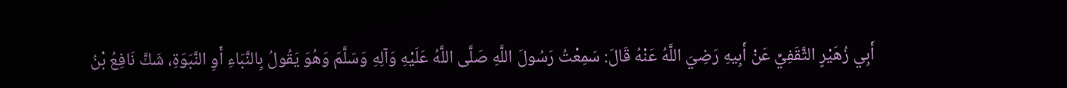أَبِي زُهَيْرٍ الثَّقَفِيِّ عَنْ أَبِيهِ رَضِيَ اللَّهُ عَنْهُ قَالَ: سَمِعْتُ رَسُولَ اللَّهِ صَلَّى اللَّهُ عَلَيْهِ وَآلِهِ وَسَلَّمَ وَهُوَ يَقُولُ بِالنَّبَاءِ أَوِ النَّبَوَةِ، شَكَّ نَافِعُ بْنُ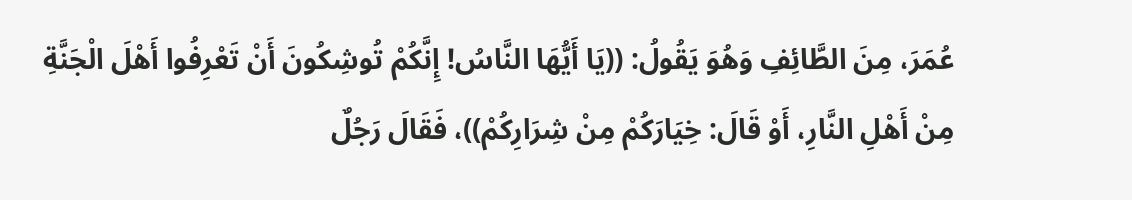عُمَرَ، مِنَ الطَّائِفِ وَهُوَ يَقُولُ: ((يَا أَيُّهَا النَّاسُ! إِنَّكُمْ تُوشِكُونَ أَنْ تَعْرِفُوا أَهْلَ الْجَنَّةِ مِنْ أَهْلِ النَّارِ، أَوْ قَالَ: خِيَارَكُمْ مِنْ شِرَارِكُمْ))، فَقَالَ رَجُلٌ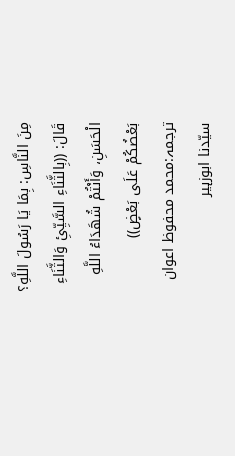مِنَ النَّاسِ: بِمَا يَا رَسُولَ اللَّهِ؟ قَالَ: ((بِالثَّنَاءِ السَّيِّئِ وَالثَّنَاءِ الْحَسَنِ، وَأَنْتُمْ شُهَدَاءُ اللَّهِ بَعْضُكُمْ عَلَى بَعْضٍ))
ترجمہ:محمد محفوظ اعوان
سیّدنا ابوزہیر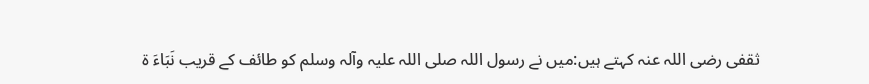ثقفی رضی اللہ عنہ کہتے ہیں:میں نے رسول اللہ صلی اللہ علیہ وآلہ وسلم کو طائف کے قریب نَبَاءَ ۃ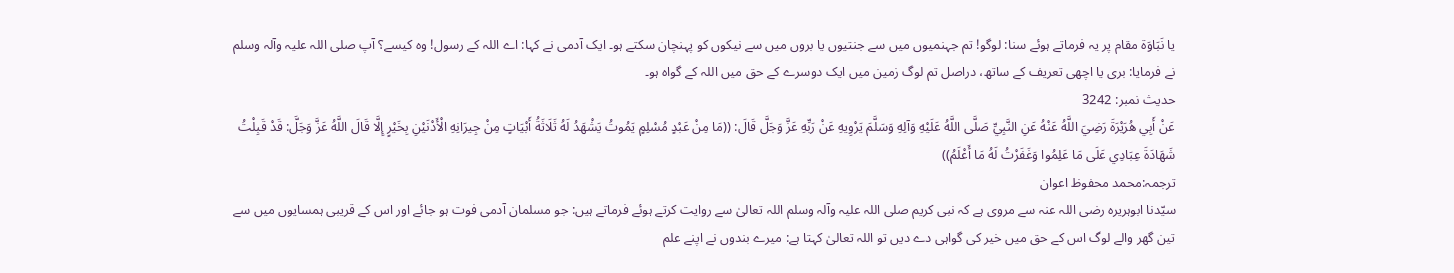یا نَبَاوَۃ مقام پر یہ فرماتے ہوئے سنا: لوگو! تم جہنمیوں میں سے جنتیوں یا بروں میں سے نیکوں کو پہنچان سکتے ہو۔ ایک آدمی نے کہا: اے اللہ کے رسول! وہ کیسے؟ آپ صلی اللہ علیہ وآلہ وسلم نے فرمایا: بری یا اچھی تعریف کے ساتھ، دراصل تم لوگ زمین میں ایک دوسرے کے حق میں اللہ کے گواہ ہو۔
حدیث نمبر: 3242
عَنْ أَبِي هُرَيْرَةَ رَضِيَ اللَّهُ عَنْهُ عَنِ النَّبِيِّ صَلَّى اللَّهُ عَلَيْهِ وَآلِهِ وَسَلَّمَ يَرْوِيهِ عَنْ رَبِّهِ عَزَّ وَجَلَّ قَالَ: ((مَا مِنْ عَبْدٍ مُسْلِمٍ يَمُوتُ يَشْهَدُ لَهُ ثَلَاثَةُ أَبْيَاتٍ مِنْ جِيرَانِهِ الْأَدْنَيْنِ بِخَيْرٍ إِلَّا قَالَ اللَّهُ عَزَّ وَجَلَّ: قَدْ قَبِلْتُ شَهَادَةَ عِبَادِي عَلَى مَا عَلِمُوا وَغَفَرْتُ لَهُ مَا أَعْلَمُ))
ترجمہ:محمد محفوظ اعوان
سیّدنا ابوہریرہ رضی اللہ عنہ سے مروی ہے کہ نبی کریم صلی اللہ علیہ وآلہ وسلم اللہ تعالیٰ سے روایت کرتے ہوئے فرماتے ہیں: جو مسلمان آدمی فوت ہو جائے اور اس کے قریبی ہمسایوں میں سے تین گھر والے لوگ اس کے حق میں خیر کی گواہی دے دیں تو اللہ تعالیٰ کہتا ہے: میرے بندوں نے اپنے علم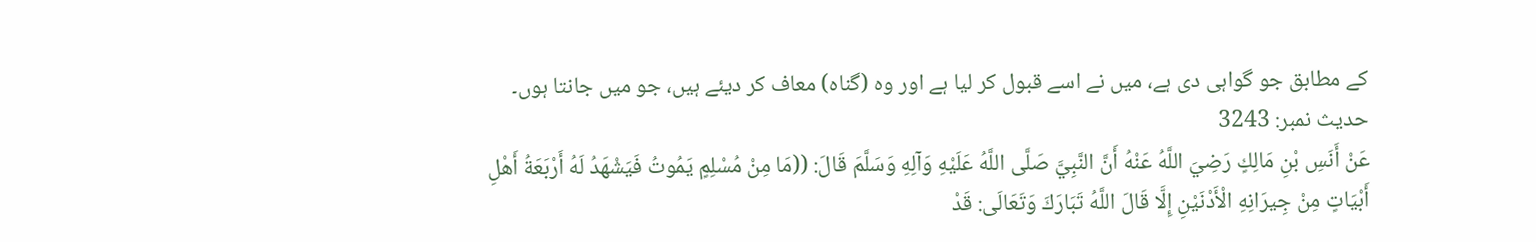کے مطابق جو گواہی دی ہے، میں نے اسے قبول کر لیا ہے اور وہ (گناہ) معاف کر دیئے ہیں، جو میں جانتا ہوں۔
حدیث نمبر: 3243
عَنْ أَنَسِ بْنِ مَالِكٍ رَضِيَ اللَّهُ عَنْهُ أَنَّ النَّبِيَّ صَلَّى اللَّهُ عَلَيْهِ وَآلِهِ وَسَلَّمَ قَالَ: ((مَا مِنْ مُسْلِمٍ يَمُوتُ فَيَشْهَدُ لَهُ أَرْبَعَةُ أَهْلِ أَبْيَاتٍ مِنْ جِيرَانِهِ الْأَدْنَيْنِ إِلَّا قَالَ اللَّهُ تَبَارَكَ وَتَعَالَى: قَدْ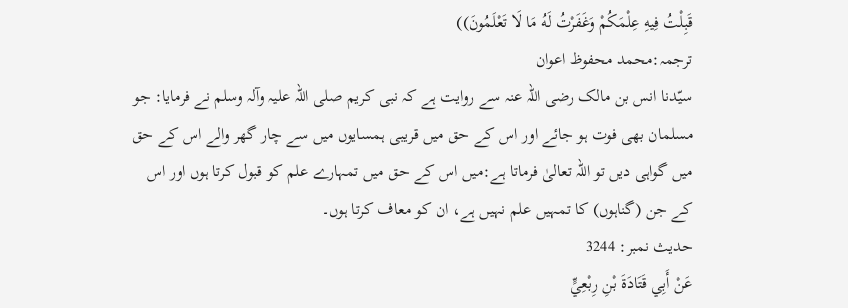قَبِلْتُ فِيهِ عِلْمَكُمْ وَغَفَرْتُ لَهُ مَا لَا تَعْلَمُونَ))
ترجمہ:محمد محفوظ اعوان
سیّدنا انس بن مالک رضی اللہ عنہ سے روایت ہے کہ نبی کریم صلی اللہ علیہ وآلہ وسلم نے فرمایا: جو مسلمان بھی فوت ہو جائے اور اس کے حق میں قریبی ہمسایوں میں سے چار گھر والے اس کے حق میں گواہی دیں تو اللہ تعالیٰ فرماتا ہے:میں اس کے حق میں تمہارے علم کو قبول کرتا ہوں اور اس کے جن (گناہوں) کا تمہیں علم نہیں ہے، ان کو معاف کرتا ہوں۔
حدیث نمبر: 3244
عَنْ أَبِي قَتَادَةَ بْنِ رِبْعِيٍّ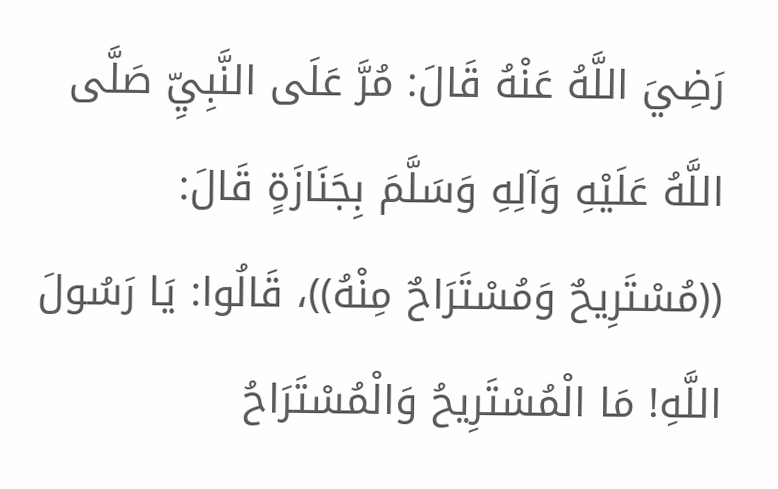رَضِيَ اللَّهُ عَنْهُ قَالَ: مُرَّ عَلَى النَّبِيِّ صَلَّى اللَّهُ عَلَيْهِ وَآلِهِ وَسَلَّمَ بِجَنَازَةٍ قَالَ: ((مُسْتَرِيحٌ وَمُسْتَرَاحٌ مِنْهُ))، قَالُوا: يَا رَسُولَ اللَّهِ! مَا الْمُسْتَرِيحُ وَالْمُسْتَرَاحُ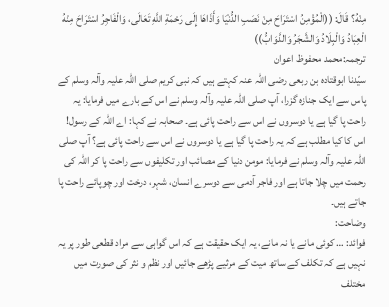مِنْهُ؟ قَالَ: ((الْمُؤْمِنُ اسْتَرَاحَ مِنْ نَصَبِ الدُّنْيَا وَأَذَاهَا إِلَى رَحْمَةِ اللَّهِ تَعَالَى، وَالْفَاجِرُ اسْتَرَاحَ مِنْهُ الْعِبَادُ وَالْبِلَادُ وَالشَّجَرُ وَالدَّوَابُّ))
ترجمہ:محمد محفوظ اعوان
سیّدنا ابوقتادہ بن ربعی رضی اللہ عنہ کہتے ہیں کہ نبی کریم صلی اللہ علیہ وآلہ وسلم کے پاس سے ایک جنازہ گزرا، آپ صلی اللہ علیہ وآلہ وسلم نے اس کے بارے میں فرمایا: یہ راحت پا گیا ہے یا دوسروں نے اس سے راحت پائی ہے۔ صحابہ نے کہا: اے اللہ کے رسول! اس کا کیا مطلب ہے کہ یہ راحت پا گیا ہے یا دوسروں نے اس سے راحت پائی ہے؟ آپ صلی اللہ علیہ وآلہ وسلم نے فرمایا: مومن دنیا کے مصائب اور تکلیفوں سے راحت پا کر اللہ کی رحمت میں چلا جاتا ہے اور فاجر آدمی سے دوسرے انسان، شہر، درخت اور چوپائے راحت پا جاتے ہیں۔
وضاحت:
فوائد: … کوئی مانے یا نہ مانے، یہ ایک حقیقت ہے کہ اس گواہی سے مراد قطعی طور پر یہ نہیں ہے کہ تکلف کے ساتھ میت کے مرثیے پڑھے جائیں اور نظم و نثر کی صورت میں مختلف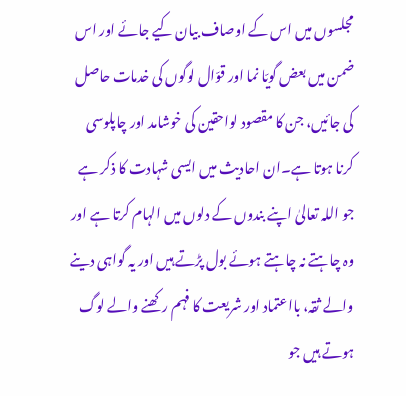مجلسوں میں اس کے اوصاف بیان کیے جائے اور اس ضمن میں بعض گویّا نما اور قوّال لوگوں کی خدمات حاصل کی جائیں، جن کا مقصود لواحقین کی خوشامد اور چاپلوسی کرنا ہوتا ہے۔ان احادیث میں ایسی شہادت کا ذکر ہے جو اللہ تعالیٰ اپنے بندوں کے دلوں میں الہام کرتا ہے اور وہ چاہتے نہ چاہتے ہوئے بول پڑتے ہیں اور یہ گواہی دینے والے ثقہ، بااعتماد اور شریعت کا فہم رکھنے والے لوگ ہوتے ہیں جو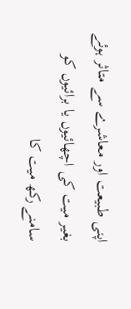اپنی طبیعت اور معاشرے سے متاثر ہوئے بغیر میت کی اچھائیوں یا برائیوں کو سامنے رکھ میت کا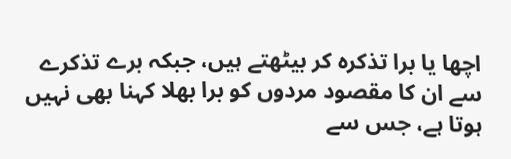اچھا یا برا تذکرہ کر بیٹھتے ہیں، جبکہ برے تذکرے سے ان کا مقصود مردوں کو برا بھلا کہنا بھی نہیں ہوتا ہے، جس سے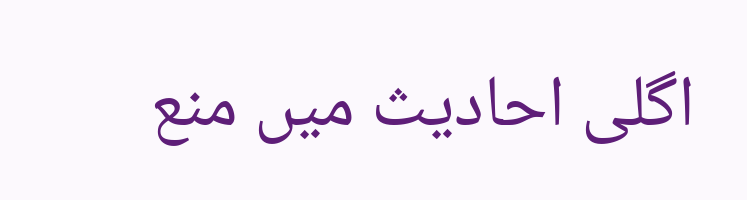اگلی احادیث میں منع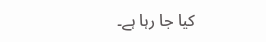کیا جا رہا ہے۔